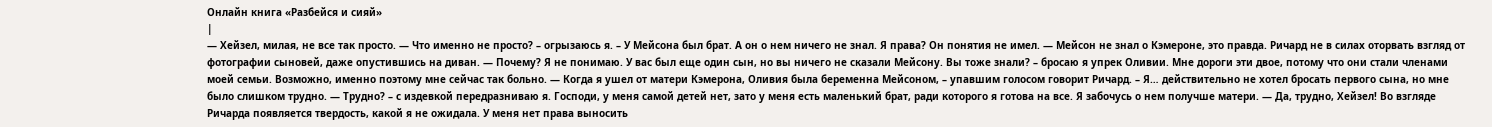Онлайн книга «Разбейся и сияй»
|
— Хейзел, милая, не все так просто. — Что именно не просто? – огрызаюсь я. – У Мейсона был брат. А он о нем ничего не знал. Я права? Он понятия не имел. — Мейсон не знал о Кэмероне, это правда. Ричард не в силах оторвать взгляд от фотографии сыновей, даже опустившись на диван. — Почему? Я не понимаю. У вас был еще один сын, но вы ничего не сказали Мейсону. Вы тоже знали? – бросаю я упрек Оливии. Мне дороги эти двое, потому что они стали членами моей семьи. Возможно, именно поэтому мне сейчас так больно. — Когда я ушел от матери Кэмерона, Оливия была беременна Мейсоном, – упавшим голосом говорит Ричард. – Я… действительно не хотел бросать первого сына, но мне было слишком трудно. — Трудно? – с издевкой передразниваю я. Господи, у меня самой детей нет, зато у меня есть маленький брат, ради которого я готова на все. Я забочусь о нем получше матери. — Да, трудно, Хейзел! Во взгляде Ричарда появляется твердость, какой я не ожидала. У меня нет права выносить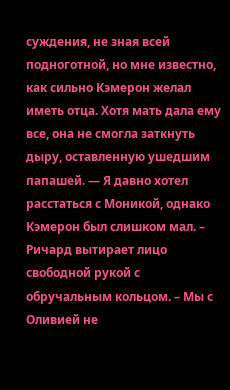суждения, не зная всей подноготной, но мне известно, как сильно Кэмерон желал иметь отца. Хотя мать дала ему все, она не смогла заткнуть дыру, оставленную ушедшим папашей. — Я давно хотел расстаться с Моникой, однако Кэмерон был слишком мал. – Ричард вытирает лицо свободной рукой с обручальным кольцом. – Мы с Оливией не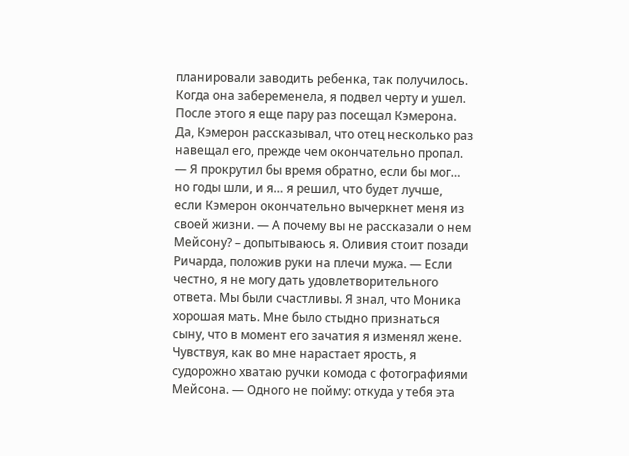планировали заводить ребенка, так получилось. Когда она забеременела, я подвел черту и ушел. После этого я еще пару раз посещал Кэмерона. Да, Кэмерон рассказывал, что отец несколько раз навещал его, прежде чем окончательно пропал. — Я прокрутил бы время обратно, если бы мог… но годы шли, и я… я решил, что будет лучше, если Кэмерон окончательно вычеркнет меня из своей жизни. — А почему вы не рассказали о нем Мейсону? – допытываюсь я. Оливия стоит позади Ричарда, положив руки на плечи мужа. — Если честно, я не могу дать удовлетворительного ответа. Мы были счастливы. Я знал, что Моника хорошая мать. Мне было стыдно признаться сыну, что в момент его зачатия я изменял жене. Чувствуя, как во мне нарастает ярость, я судорожно хватаю ручки комода с фотографиями Мейсона. — Одного не пойму: откуда у тебя эта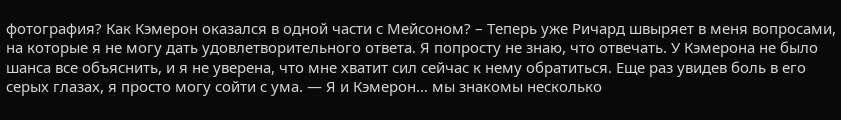фотография? Как Кэмерон оказался в одной части с Мейсоном? – Теперь уже Ричард швыряет в меня вопросами, на которые я не могу дать удовлетворительного ответа. Я попросту не знаю, что отвечать. У Кэмерона не было шанса все объяснить, и я не уверена, что мне хватит сил сейчас к нему обратиться. Еще раз увидев боль в его серых глазах, я просто могу сойти с ума. — Я и Кэмерон… мы знакомы несколько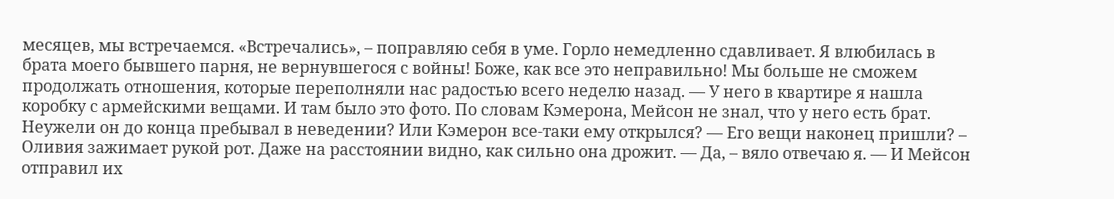месяцев, мы встречаемся. «Встречались», – поправляю себя в уме. Горло немедленно сдавливает. Я влюбилась в брата моего бывшего парня, не вернувшегося с войны! Боже, как все это неправильно! Мы больше не сможем продолжать отношения, которые переполняли нас радостью всего неделю назад. — У него в квартире я нашла коробку с армейскими вещами. И там было это фото. По словам Кэмерона, Мейсон не знал, что у него есть брат. Неужели он до конца пребывал в неведении? Или Кэмерон все-таки ему открылся? — Его вещи наконец пришли? – Оливия зажимает рукой рот. Даже на расстоянии видно, как сильно она дрожит. — Да, – вяло отвечаю я. — И Мейсон отправил их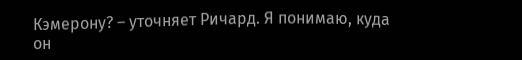Кэмерону? – уточняет Ричард. Я понимаю, куда он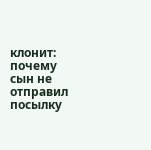клонит: почему сын не отправил посылку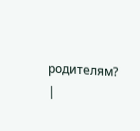родителям? |